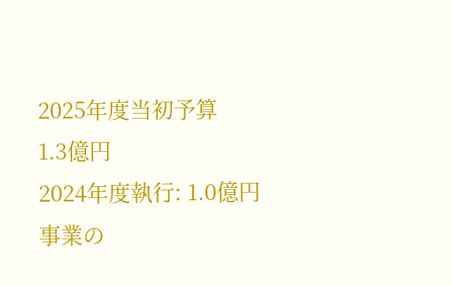2025年度当初予算
1.3億円
2024年度執行: 1.0億円
事業の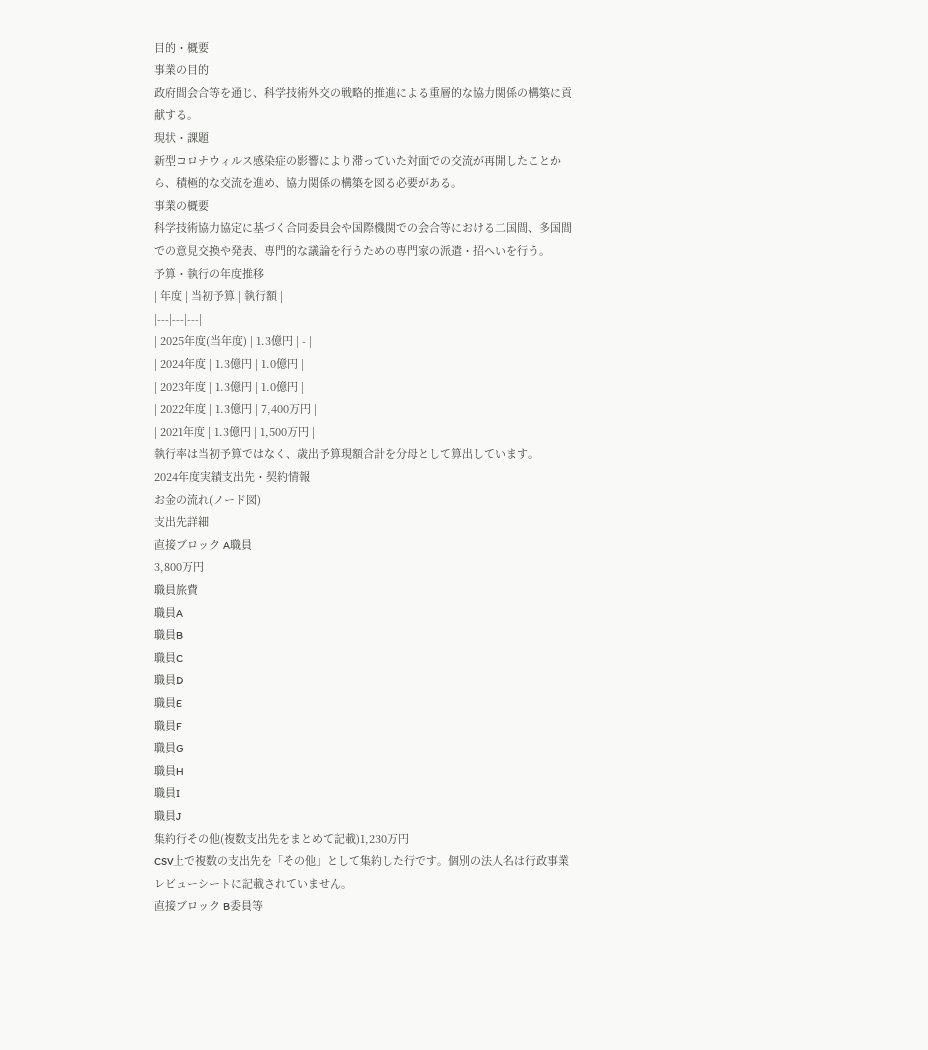目的・概要
事業の目的
政府間会合等を通じ、科学技術外交の戦略的推進による重層的な協力関係の構築に貢献する。
現状・課題
新型コロナウィルス感染症の影響により滞っていた対面での交流が再開したことから、積極的な交流を進め、協力関係の構築を図る必要がある。
事業の概要
科学技術協力協定に基づく合同委員会や国際機関での会合等における二国間、多国間での意見交換や発表、専門的な議論を行うための専門家の派遣・招へいを行う。
予算・執行の年度推移
| 年度 | 当初予算 | 執行額 |
|---|---|---|
| 2025年度(当年度) | 1.3億円 | - |
| 2024年度 | 1.3億円 | 1.0億円 |
| 2023年度 | 1.3億円 | 1.0億円 |
| 2022年度 | 1.3億円 | 7,400万円 |
| 2021年度 | 1.3億円 | 1,500万円 |
執行率は当初予算ではなく、歳出予算現額合計を分母として算出しています。
2024年度実績支出先・契約情報
お金の流れ(ノード図)
支出先詳細
直接ブロック A職員
3,800万円
職員旅費
職員A
職員B
職員C
職員D
職員E
職員F
職員G
職員H
職員I
職員J
集約行その他(複数支出先をまとめて記載)1,230万円
CSV上で複数の支出先を「その他」として集約した行です。個別の法人名は行政事業レビューシートに記載されていません。
直接ブロック B委員等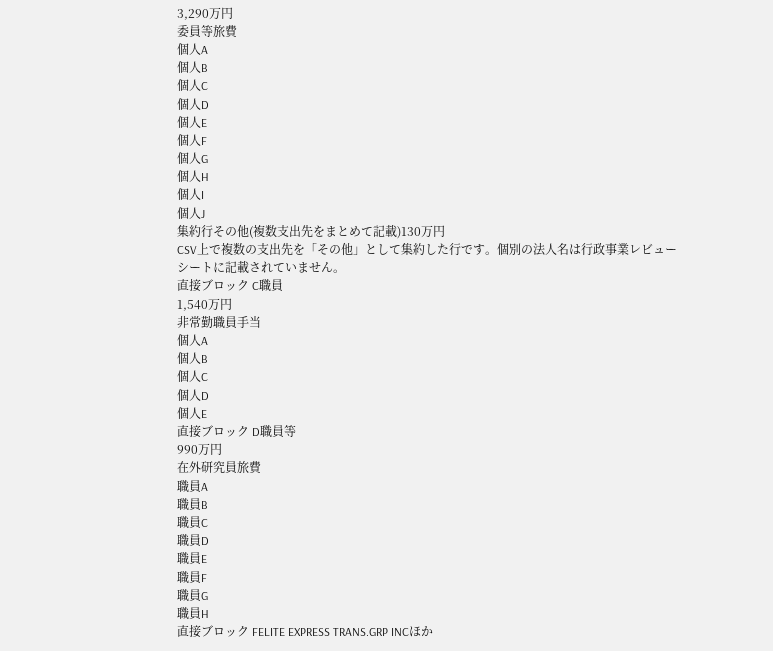3,290万円
委員等旅費
個人A
個人B
個人C
個人D
個人E
個人F
個人G
個人H
個人I
個人J
集約行その他(複数支出先をまとめて記載)130万円
CSV上で複数の支出先を「その他」として集約した行です。個別の法人名は行政事業レビューシートに記載されていません。
直接ブロック C職員
1,540万円
非常勤職員手当
個人A
個人B
個人C
個人D
個人E
直接ブロック D職員等
990万円
在外研究員旅費
職員A
職員B
職員C
職員D
職員E
職員F
職員G
職員H
直接ブロック FELITE EXPRESS TRANS.GRP INCほか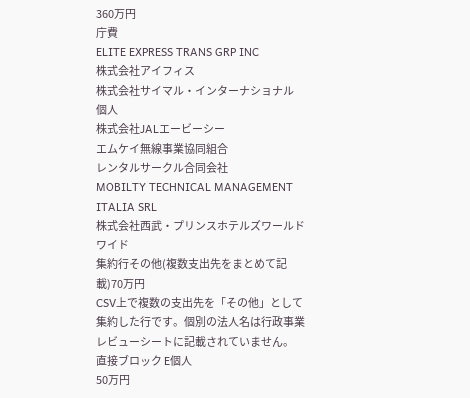360万円
庁費
ELITE EXPRESS TRANS GRP INC
株式会社アイフィス
株式会社サイマル・インターナショナル
個人
株式会社JALエービーシー
エムケイ無線事業協同組合
レンタルサークル合同会社
MOBILTY TECHNICAL MANAGEMENT ITALIA SRL
株式会社西武・プリンスホテルズワールドワイド
集約行その他(複数支出先をまとめて記載)70万円
CSV上で複数の支出先を「その他」として集約した行です。個別の法人名は行政事業レビューシートに記載されていません。
直接ブロック E個人
50万円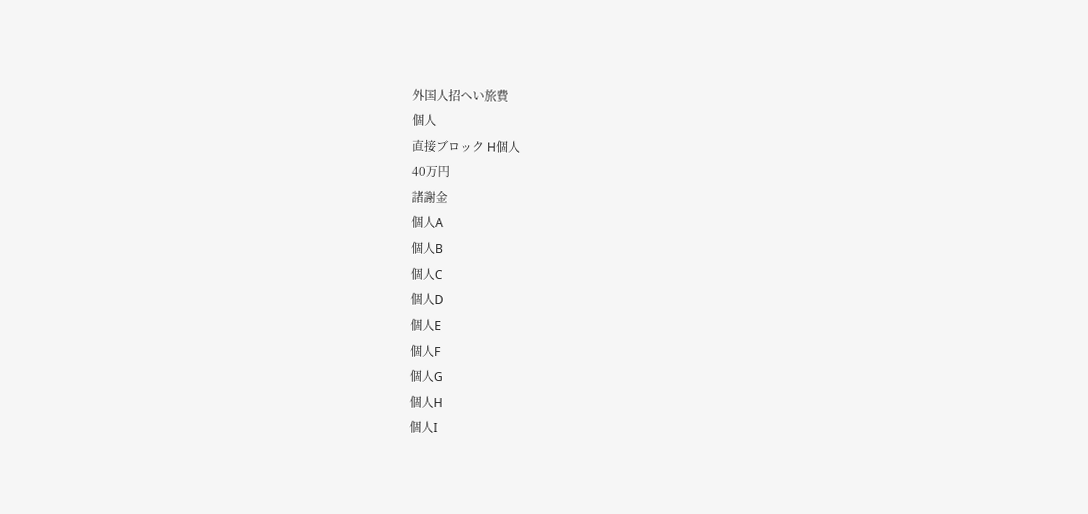外国人招へい旅費
個人
直接ブロック H個人
40万円
諸謝金
個人A
個人B
個人C
個人D
個人E
個人F
個人G
個人H
個人I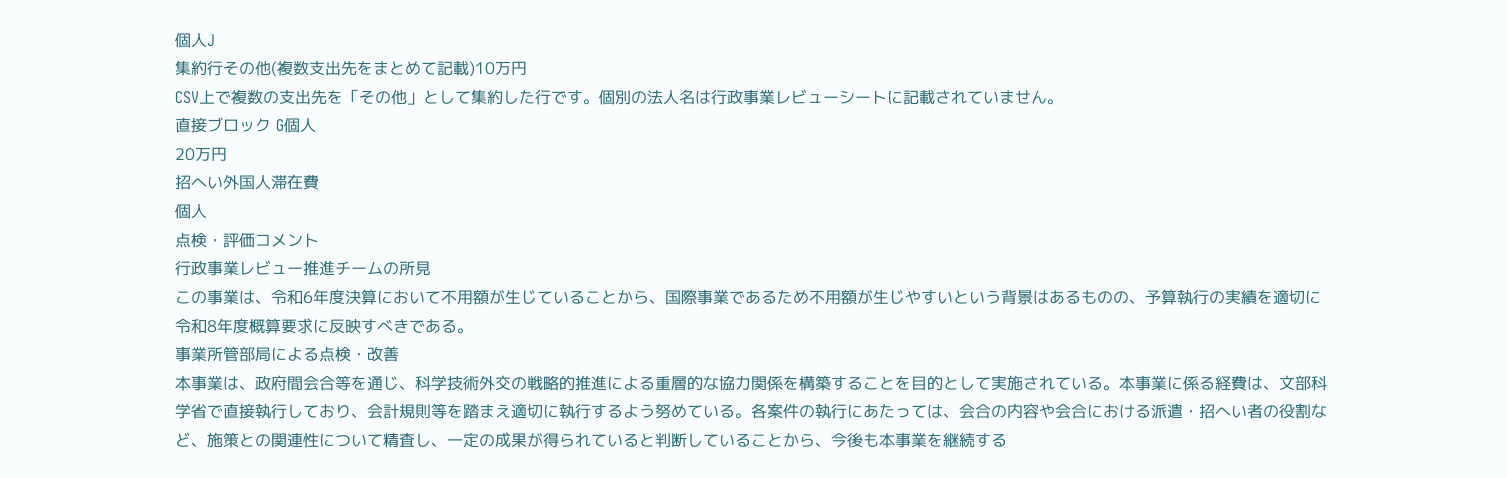個人J
集約行その他(複数支出先をまとめて記載)10万円
CSV上で複数の支出先を「その他」として集約した行です。個別の法人名は行政事業レビューシートに記載されていません。
直接ブロック G個人
20万円
招へい外国人滞在費
個人
点検・評価コメント
行政事業レビュー推進チームの所見
この事業は、令和6年度決算において不用額が生じていることから、国際事業であるため不用額が生じやすいという背景はあるものの、予算執行の実績を適切に令和8年度概算要求に反映すべきである。
事業所管部局による点検・改善
本事業は、政府間会合等を通じ、科学技術外交の戦略的推進による重層的な協力関係を構築することを目的として実施されている。本事業に係る経費は、文部科学省で直接執行しており、会計規則等を踏まえ適切に執行するよう努めている。各案件の執行にあたっては、会合の内容や会合における派遣・招へい者の役割など、施策との関連性について精査し、一定の成果が得られていると判断していることから、今後も本事業を継続する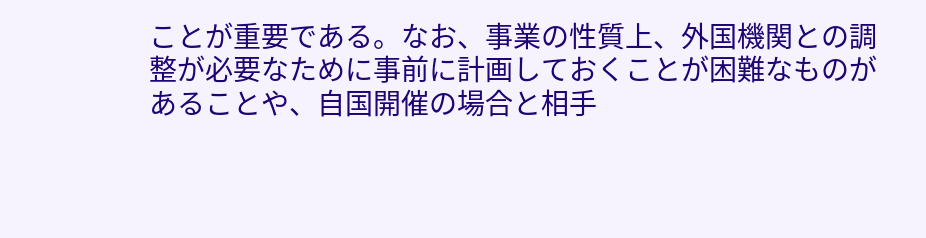ことが重要である。なお、事業の性質上、外国機関との調整が必要なために事前に計画しておくことが困難なものがあることや、自国開催の場合と相手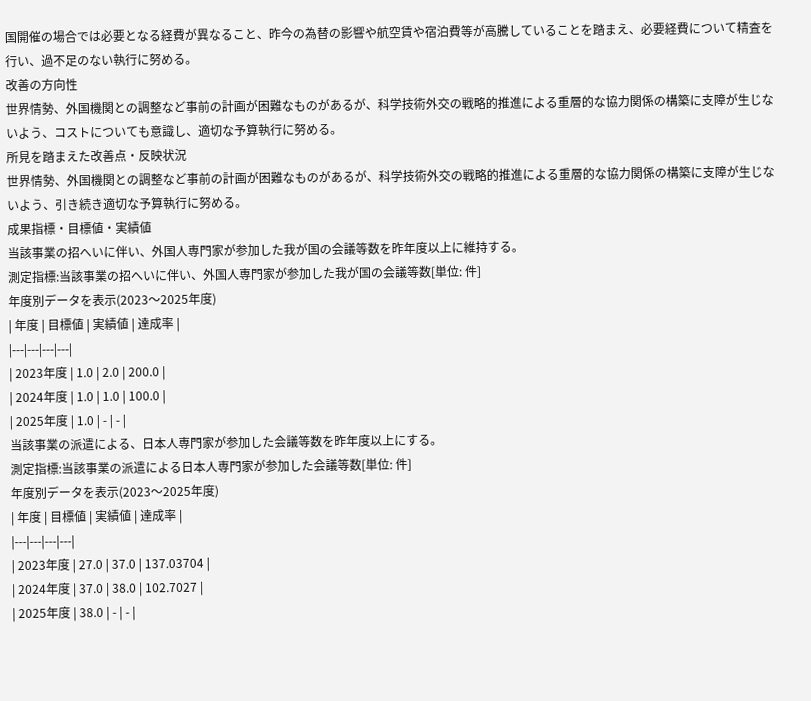国開催の場合では必要となる経費が異なること、昨今の為替の影響や航空賃や宿泊費等が高騰していることを踏まえ、必要経費について精査を行い、過不足のない執行に努める。
改善の方向性
世界情勢、外国機関との調整など事前の計画が困難なものがあるが、科学技術外交の戦略的推進による重層的な協力関係の構築に支障が生じないよう、コストについても意識し、適切な予算執行に努める。
所見を踏まえた改善点・反映状況
世界情勢、外国機関との調整など事前の計画が困難なものがあるが、科学技術外交の戦略的推進による重層的な協力関係の構築に支障が生じないよう、引き続き適切な予算執行に努める。
成果指標・目標値・実績値
当該事業の招へいに伴い、外国人専門家が参加した我が国の会議等数を昨年度以上に維持する。
測定指標:当該事業の招へいに伴い、外国人専門家が参加した我が国の会議等数[単位: 件]
年度別データを表示(2023〜2025年度)
| 年度 | 目標値 | 実績値 | 達成率 |
|---|---|---|---|
| 2023年度 | 1.0 | 2.0 | 200.0 |
| 2024年度 | 1.0 | 1.0 | 100.0 |
| 2025年度 | 1.0 | - | - |
当該事業の派遣による、日本人専門家が参加した会議等数を昨年度以上にする。
測定指標:当該事業の派遣による日本人専門家が参加した会議等数[単位: 件]
年度別データを表示(2023〜2025年度)
| 年度 | 目標値 | 実績値 | 達成率 |
|---|---|---|---|
| 2023年度 | 27.0 | 37.0 | 137.03704 |
| 2024年度 | 37.0 | 38.0 | 102.7027 |
| 2025年度 | 38.0 | - | - |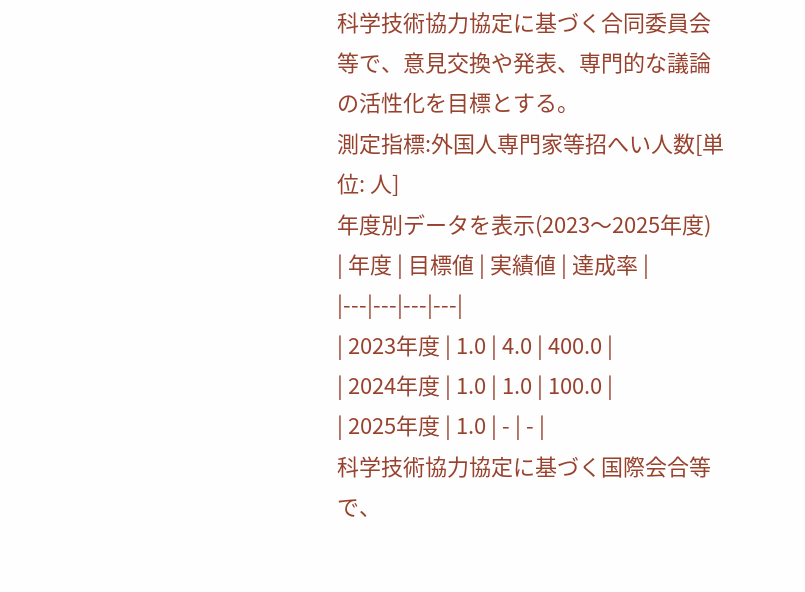科学技術協力協定に基づく合同委員会等で、意見交換や発表、専門的な議論の活性化を目標とする。
測定指標:外国人専門家等招へい人数[単位: 人]
年度別データを表示(2023〜2025年度)
| 年度 | 目標値 | 実績値 | 達成率 |
|---|---|---|---|
| 2023年度 | 1.0 | 4.0 | 400.0 |
| 2024年度 | 1.0 | 1.0 | 100.0 |
| 2025年度 | 1.0 | - | - |
科学技術協力協定に基づく国際会合等で、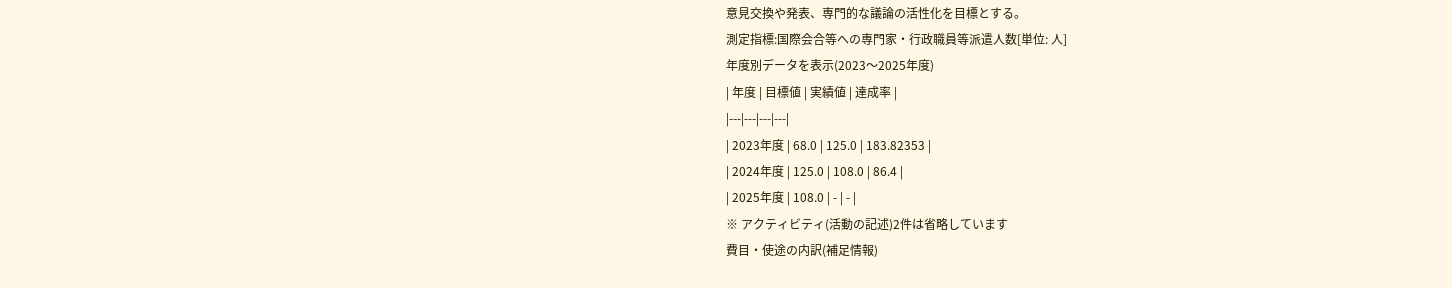意見交換や発表、専門的な議論の活性化を目標とする。
測定指標:国際会合等への専門家・行政職員等派遣人数[単位: 人]
年度別データを表示(2023〜2025年度)
| 年度 | 目標値 | 実績値 | 達成率 |
|---|---|---|---|
| 2023年度 | 68.0 | 125.0 | 183.82353 |
| 2024年度 | 125.0 | 108.0 | 86.4 |
| 2025年度 | 108.0 | - | - |
※ アクティビティ(活動の記述)2件は省略しています
費目・使途の内訳(補足情報)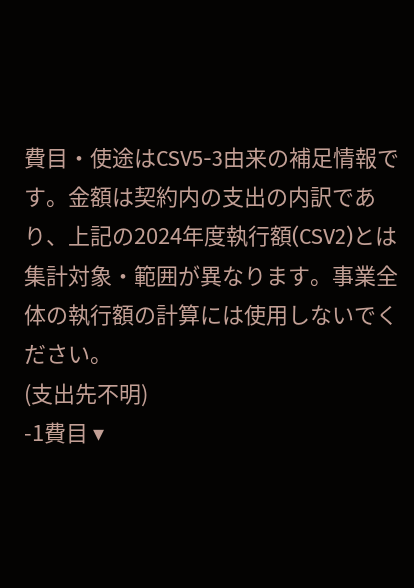費目・使途はCSV5-3由来の補足情報です。金額は契約内の支出の内訳であり、上記の2024年度執行額(CSV2)とは集計対象・範囲が異なります。事業全体の執行額の計算には使用しないでください。
(支出先不明)
-1費目 ▾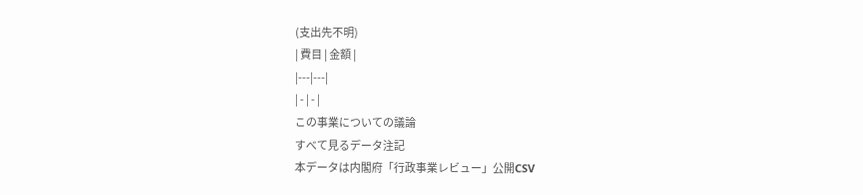(支出先不明)
| 費目 | 金額 |
|---|---|
| - | - |
この事業についての議論
すべて見るデータ注記
本データは内閣府「行政事業レビュー」公開CSV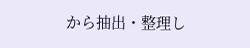から抽出・整理し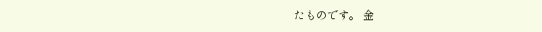たものです。 金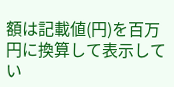額は記載値(円)を百万円に換算して表示してい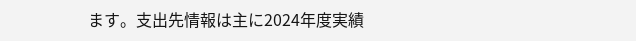ます。支出先情報は主に2024年度実績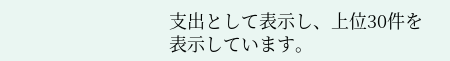支出として表示し、上位30件を表示しています。